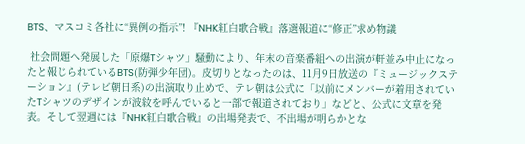BTS、マスコミ各社に“異例の指示”! 『NHK紅白歌合戦』落選報道に“修正”求め物議

 社会問題へ発展した「原爆Tシャツ」騒動により、年末の音楽番組への出演が軒並み中止になったと報じられているBTS(防弾少年団)。皮切りとなったのは、11月9日放送の『ミュージックステーション』(テレビ朝日系)の出演取り止めで、テレ朝は公式に「以前にメンバーが着用されていたTシャツのデザインが波紋を呼んでいると一部で報道されており」などと、公式に文章を発表。そして翌週には『NHK紅白歌合戦』の出場発表で、不出場が明らかとな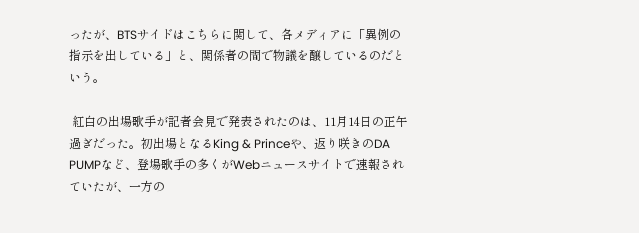ったが、BTSサイドはこちらに関して、各メディアに「異例の指示を出している」と、関係者の間で物議を醸しているのだという。

 紅白の出場歌手が記者会見で発表されたのは、11月14日の正午過ぎだった。初出場となるKing & Princeや、返り咲きのDA PUMPなど、登場歌手の多くがWebニュースサイトで速報されていたが、一方の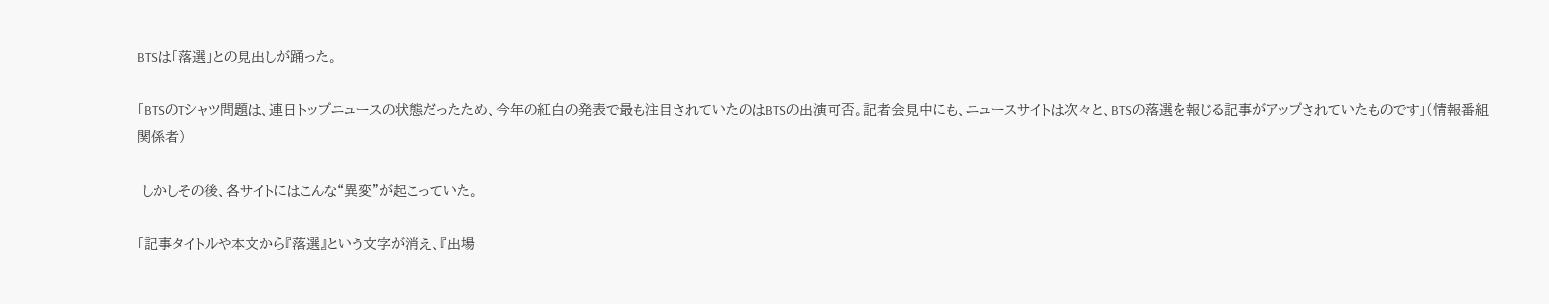BTSは「落選」との見出しが踊った。

「BTSのTシャツ問題は、連日トップニュースの状態だったため、今年の紅白の発表で最も注目されていたのはBTSの出演可否。記者会見中にも、ニュースサイトは次々と、BTSの落選を報じる記事がアップされていたものです」(情報番組関係者)

 しかしその後、各サイトにはこんな“異変”が起こっていた。

「記事タイトルや本文から『落選』という文字が消え、『出場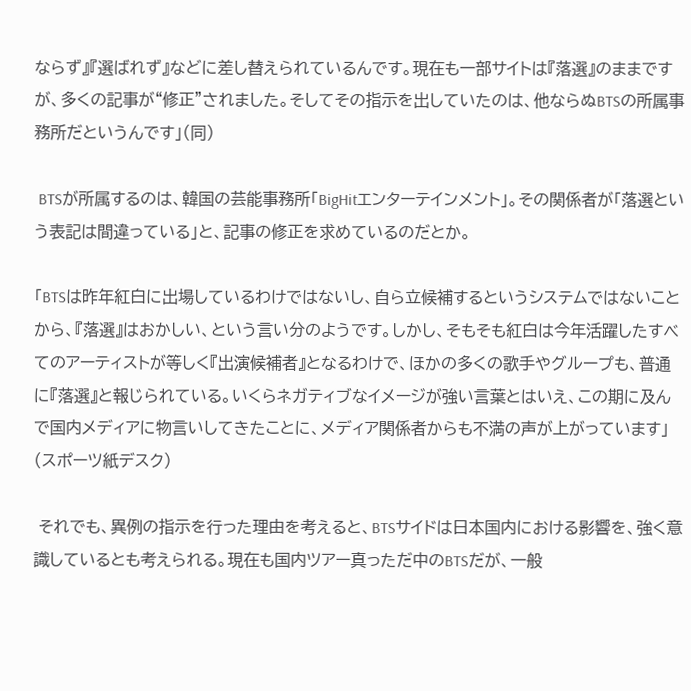ならず』『選ばれず』などに差し替えられているんです。現在も一部サイトは『落選』のままですが、多くの記事が“修正”されました。そしてその指示を出していたのは、他ならぬBTSの所属事務所だというんです」(同)

 BTSが所属するのは、韓国の芸能事務所「BigHitエンターテインメント」。その関係者が「落選という表記は間違っている」と、記事の修正を求めているのだとか。

「BTSは昨年紅白に出場しているわけではないし、自ら立候補するというシステムではないことから、『落選』はおかしい、という言い分のようです。しかし、そもそも紅白は今年活躍したすべてのアーティストが等しく『出演候補者』となるわけで、ほかの多くの歌手やグループも、普通に『落選』と報じられている。いくらネガティブなイメージが強い言葉とはいえ、この期に及んで国内メディアに物言いしてきたことに、メディア関係者からも不満の声が上がっています」(スポーツ紙デスク)

 それでも、異例の指示を行った理由を考えると、BTSサイドは日本国内における影響を、強く意識しているとも考えられる。現在も国内ツアー真っただ中のBTSだが、一般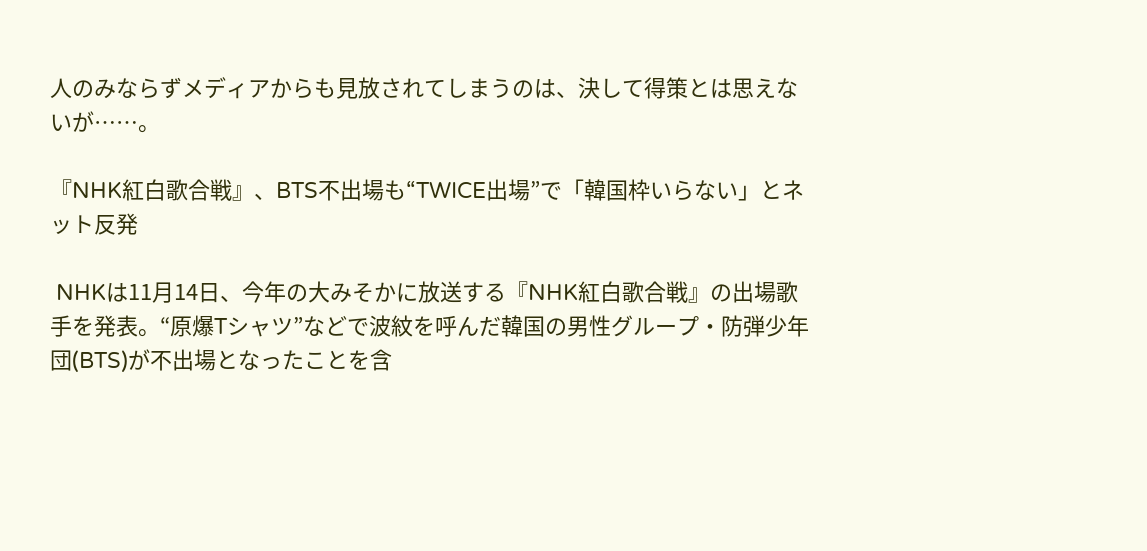人のみならずメディアからも見放されてしまうのは、決して得策とは思えないが……。

『NHK紅白歌合戦』、BTS不出場も“TWICE出場”で「韓国枠いらない」とネット反発

 NHKは11月14日、今年の大みそかに放送する『NHK紅白歌合戦』の出場歌手を発表。“原爆Tシャツ”などで波紋を呼んだ韓国の男性グループ・防弾少年団(BTS)が不出場となったことを含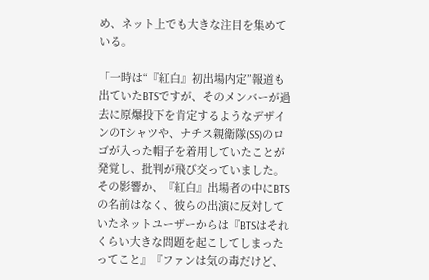め、ネット上でも大きな注目を集めている。

「一時は“『紅白』初出場内定”報道も出ていたBTSですが、そのメンバーが過去に原爆投下を肯定するようなデザインのTシャツや、ナチス親衛隊(SS)のロゴが入った帽子を着用していたことが発覚し、批判が飛び交っていました。その影響か、『紅白』出場者の中にBTSの名前はなく、彼らの出演に反対していたネットユーザーからは『BTSはそれくらい大きな問題を起こしてしまったってこと』『ファンは気の毒だけど、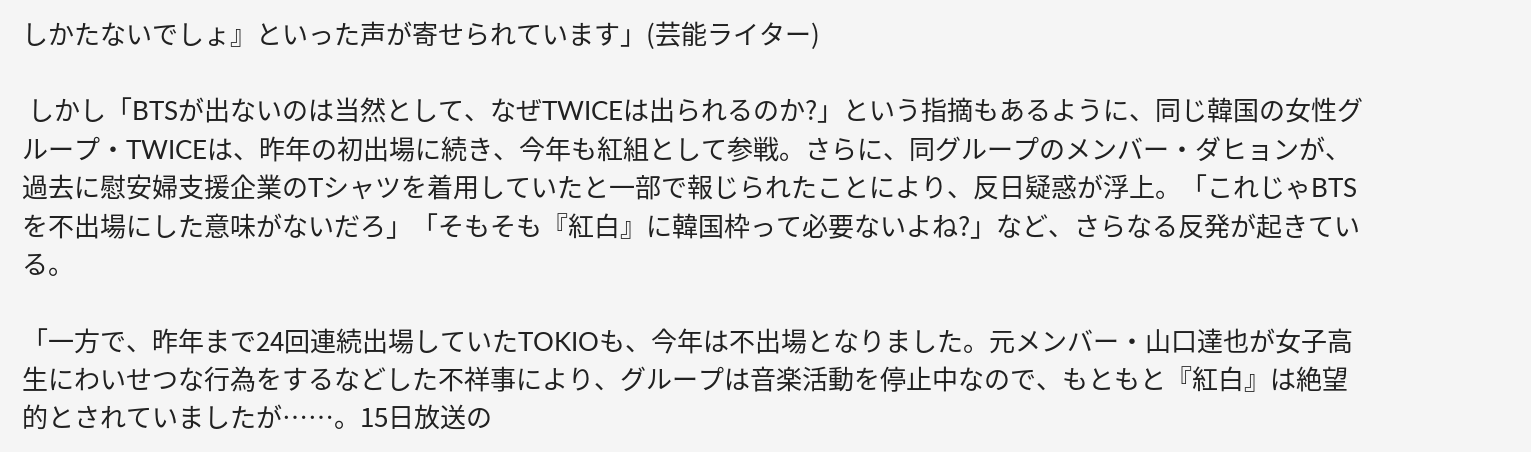しかたないでしょ』といった声が寄せられています」(芸能ライター)

 しかし「BTSが出ないのは当然として、なぜTWICEは出られるのか?」という指摘もあるように、同じ韓国の女性グループ・TWICEは、昨年の初出場に続き、今年も紅組として参戦。さらに、同グループのメンバー・ダヒョンが、過去に慰安婦支援企業のTシャツを着用していたと一部で報じられたことにより、反日疑惑が浮上。「これじゃBTSを不出場にした意味がないだろ」「そもそも『紅白』に韓国枠って必要ないよね?」など、さらなる反発が起きている。

「一方で、昨年まで24回連続出場していたTOKIOも、今年は不出場となりました。元メンバー・山口達也が女子高生にわいせつな行為をするなどした不祥事により、グループは音楽活動を停止中なので、もともと『紅白』は絶望的とされていましたが……。15日放送の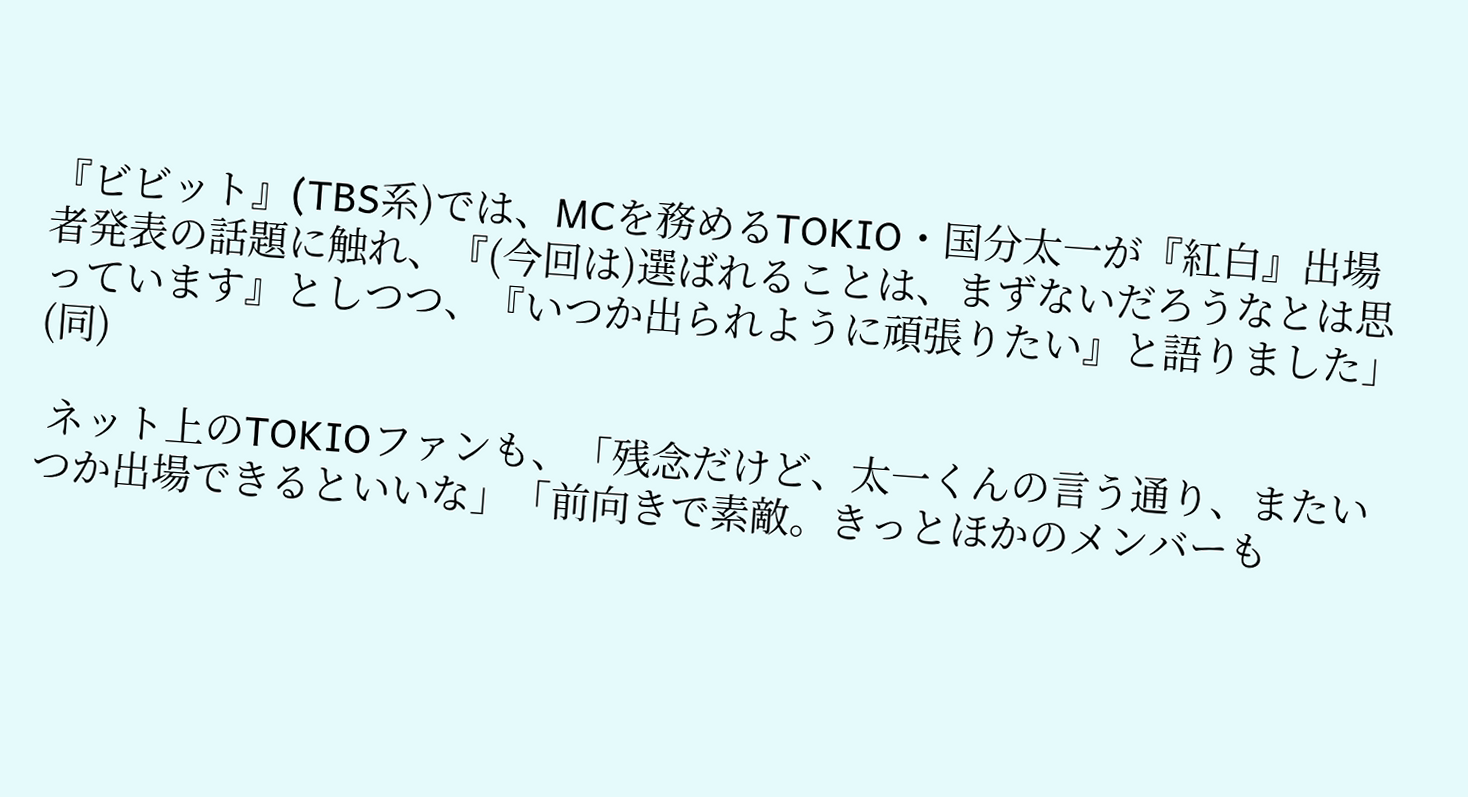『ビビット』(TBS系)では、MCを務めるTOKIO・国分太一が『紅白』出場者発表の話題に触れ、『(今回は)選ばれることは、まずないだろうなとは思っています』としつつ、『いつか出られように頑張りたい』と語りました」(同)

 ネット上のTOKIOファンも、「残念だけど、太一くんの言う通り、またいつか出場できるといいな」「前向きで素敵。きっとほかのメンバーも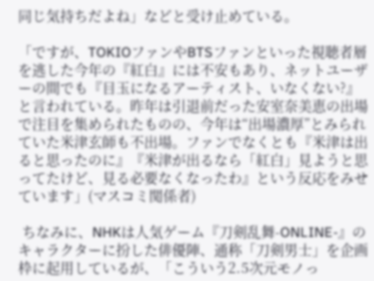同じ気持ちだよね」などと受け止めている。

「ですが、TOKIOファンやBTSファンといった視聴者層を逃した今年の『紅白』には不安もあり、ネットユーザーの間でも『目玉になるアーティスト、いなくない?』と言われている。昨年は引退前だった安室奈美恵の出場で注目を集められたものの、今年は“出場濃厚”とみられていた米津玄師も不出場。ファンでなくとも『米津は出ると思ったのに』『米津が出るなら「紅白」見ようと思ってたけど、見る必要なくなったわ』という反応をみせています」(マスコミ関係者)

 ちなみに、NHKは人気ゲーム『刀剣乱舞-ONLINE-』のキャラクターに扮した俳優陣、通称「刀剣男士」を企画枠に起用しているが、「こういう2.5次元モノっ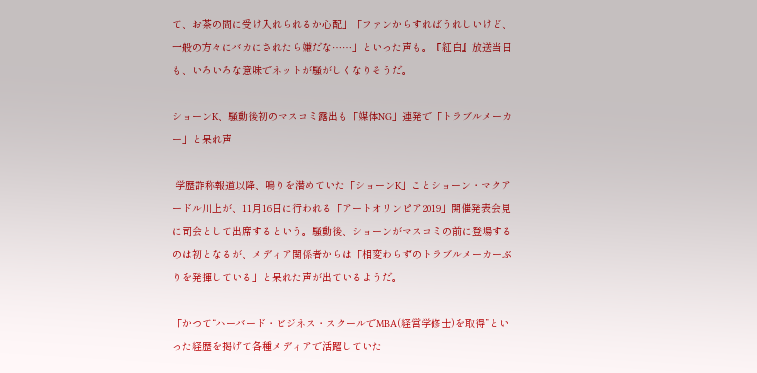て、お茶の間に受け入れられるか心配」「ファンからすればうれしいけど、一般の方々にバカにされたら嫌だな……」といった声も。『紅白』放送当日も、いろいろな意味でネットが騒がしくなりそうだ。

ショーンK、騒動後初のマスコミ露出も「媒体NG」連発で「トラブルメーカー」と呆れ声

 学歴詐称報道以降、鳴りを潜めていた「ショーンK」ことショーン・マクアードル川上が、11月16日に行われる「アートオリンピア2019」開催発表会見に司会として出席するという。騒動後、ショーンがマスコミの前に登場するのは初となるが、メディア関係者からは「相変わらずのトラブルメーカーぶりを発揮している」と呆れた声が出ているようだ。

「かつて“ハーバード・ビジネス・スクールでMBA(経営学修士)を取得”といった経歴を掲げて各種メディアで活躍していた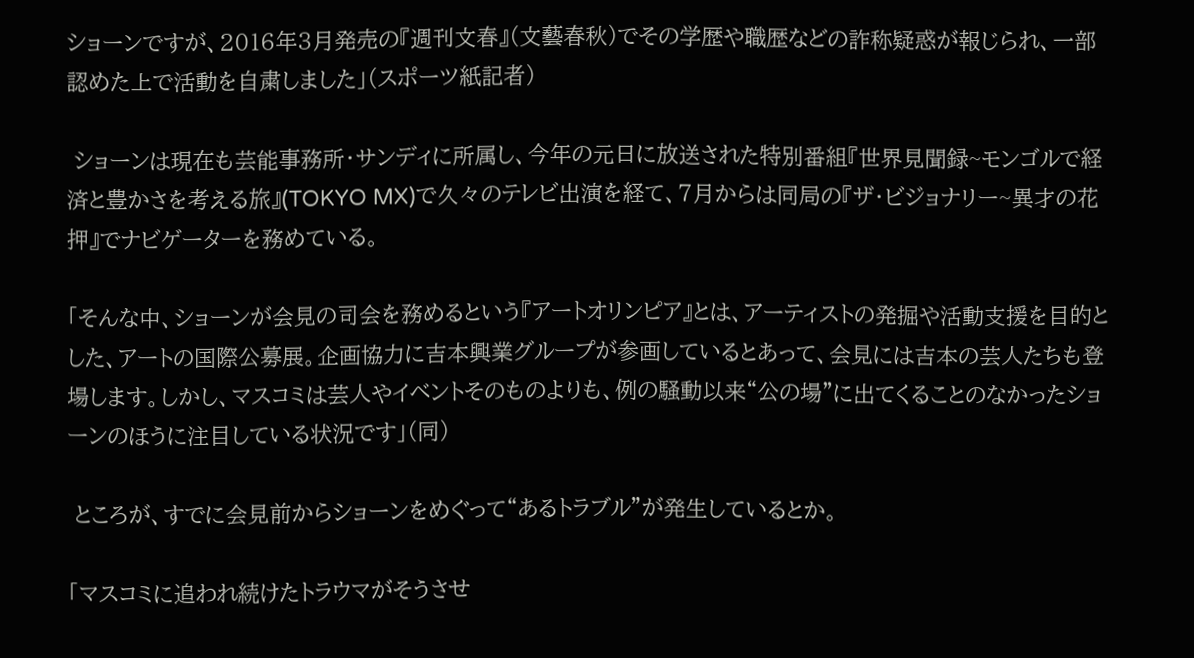ショーンですが、2016年3月発売の『週刊文春』(文藝春秋)でその学歴や職歴などの詐称疑惑が報じられ、一部認めた上で活動を自粛しました」(スポーツ紙記者)

 ショーンは現在も芸能事務所・サンディに所属し、今年の元日に放送された特別番組『世界見聞録~モンゴルで経済と豊かさを考える旅』(TOKYO MX)で久々のテレビ出演を経て、7月からは同局の『ザ・ビジョナリー~異才の花押』でナビゲーターを務めている。

「そんな中、ショーンが会見の司会を務めるという『アートオリンピア』とは、アーティストの発掘や活動支援を目的とした、アートの国際公募展。企画協力に吉本興業グループが参画しているとあって、会見には吉本の芸人たちも登場します。しかし、マスコミは芸人やイベントそのものよりも、例の騒動以来“公の場”に出てくることのなかったショーンのほうに注目している状況です」(同)

 ところが、すでに会見前からショーンをめぐって“あるトラブル”が発生しているとか。

「マスコミに追われ続けたトラウマがそうさせ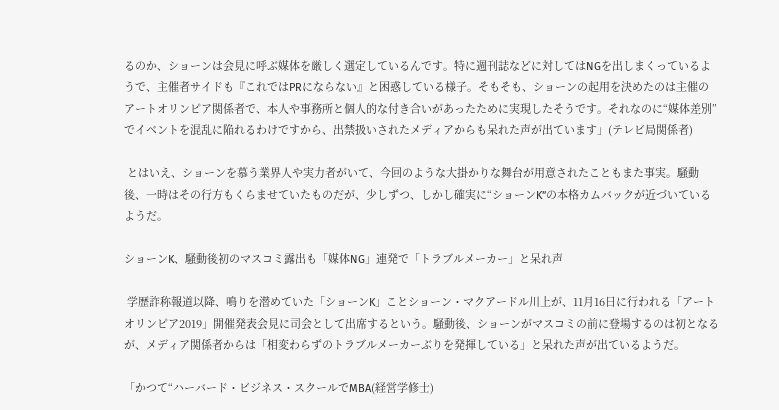るのか、ショーンは会見に呼ぶ媒体を厳しく選定しているんです。特に週刊誌などに対してはNGを出しまくっているようで、主催者サイドも『これではPRにならない』と困惑している様子。そもそも、ショーンの起用を決めたのは主催のアートオリンピア関係者で、本人や事務所と個人的な付き合いがあったために実現したそうです。それなのに“媒体差別”でイベントを混乱に陥れるわけですから、出禁扱いされたメディアからも呆れた声が出ています」(テレビ局関係者)

 とはいえ、ショーンを慕う業界人や実力者がいて、今回のような大掛かりな舞台が用意されたこともまた事実。騒動後、一時はその行方もくらませていたものだが、少しずつ、しかし確実に“ショーンK”の本格カムバックが近づいているようだ。

ショーンK、騒動後初のマスコミ露出も「媒体NG」連発で「トラブルメーカー」と呆れ声

 学歴詐称報道以降、鳴りを潜めていた「ショーンK」ことショーン・マクアードル川上が、11月16日に行われる「アートオリンピア2019」開催発表会見に司会として出席するという。騒動後、ショーンがマスコミの前に登場するのは初となるが、メディア関係者からは「相変わらずのトラブルメーカーぶりを発揮している」と呆れた声が出ているようだ。

「かつて“ハーバード・ビジネス・スクールでMBA(経営学修士)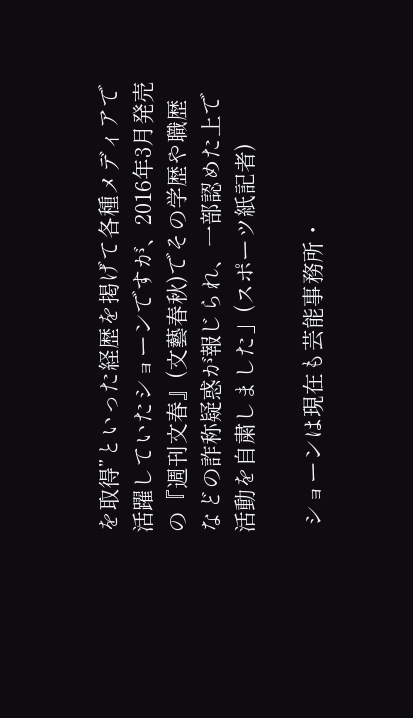を取得”といった経歴を掲げて各種メディアで活躍していたショーンですが、2016年3月発売の『週刊文春』(文藝春秋)でその学歴や職歴などの詐称疑惑が報じられ、一部認めた上で活動を自粛しました」(スポーツ紙記者)

 ショーンは現在も芸能事務所・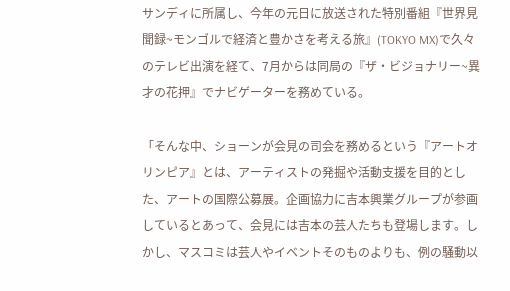サンディに所属し、今年の元日に放送された特別番組『世界見聞録~モンゴルで経済と豊かさを考える旅』(TOKYO MX)で久々のテレビ出演を経て、7月からは同局の『ザ・ビジョナリー~異才の花押』でナビゲーターを務めている。

「そんな中、ショーンが会見の司会を務めるという『アートオリンピア』とは、アーティストの発掘や活動支援を目的とした、アートの国際公募展。企画協力に吉本興業グループが参画しているとあって、会見には吉本の芸人たちも登場します。しかし、マスコミは芸人やイベントそのものよりも、例の騒動以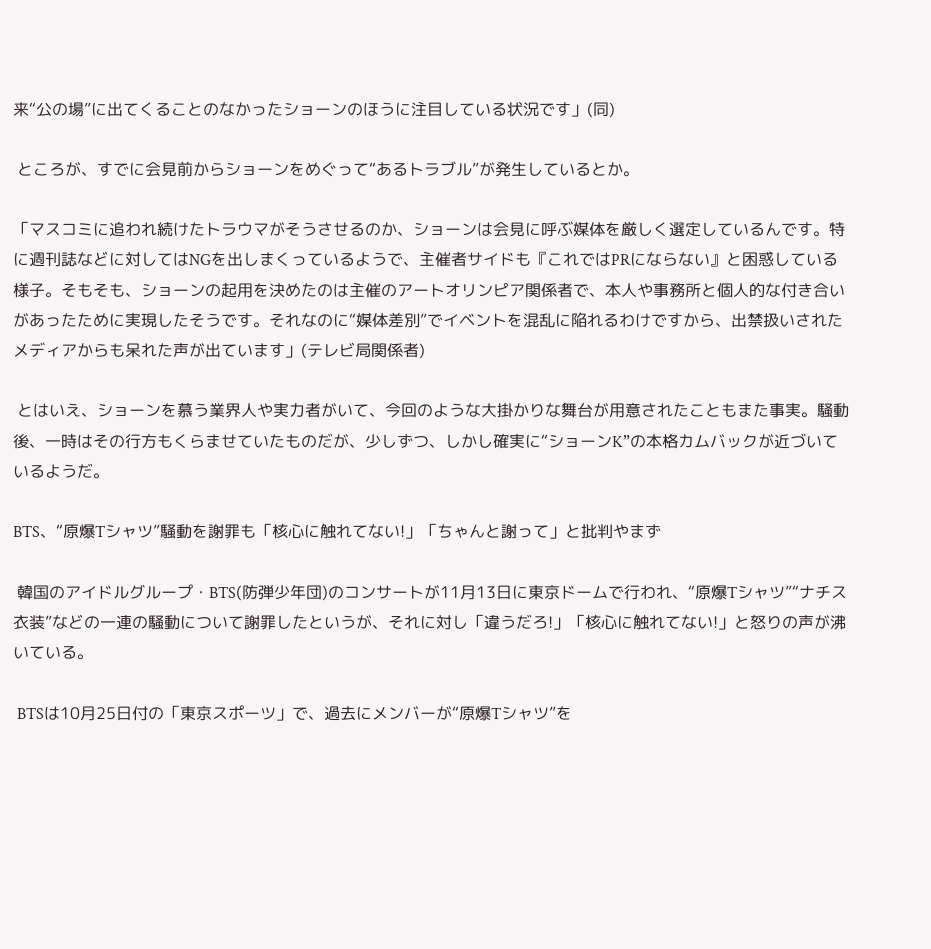来“公の場”に出てくることのなかったショーンのほうに注目している状況です」(同)

 ところが、すでに会見前からショーンをめぐって“あるトラブル”が発生しているとか。

「マスコミに追われ続けたトラウマがそうさせるのか、ショーンは会見に呼ぶ媒体を厳しく選定しているんです。特に週刊誌などに対してはNGを出しまくっているようで、主催者サイドも『これではPRにならない』と困惑している様子。そもそも、ショーンの起用を決めたのは主催のアートオリンピア関係者で、本人や事務所と個人的な付き合いがあったために実現したそうです。それなのに“媒体差別”でイベントを混乱に陥れるわけですから、出禁扱いされたメディアからも呆れた声が出ています」(テレビ局関係者)

 とはいえ、ショーンを慕う業界人や実力者がいて、今回のような大掛かりな舞台が用意されたこともまた事実。騒動後、一時はその行方もくらませていたものだが、少しずつ、しかし確実に“ショーンK”の本格カムバックが近づいているようだ。

BTS、“原爆Tシャツ”騒動を謝罪も「核心に触れてない!」「ちゃんと謝って」と批判やまず

 韓国のアイドルグループ・BTS(防弾少年団)のコンサートが11月13日に東京ドームで行われ、“原爆Tシャツ”“ナチス衣装”などの一連の騒動について謝罪したというが、それに対し「違うだろ!」「核心に触れてない!」と怒りの声が沸いている。

 BTSは10月25日付の「東京スポーツ」で、過去にメンバーが“原爆Tシャツ”を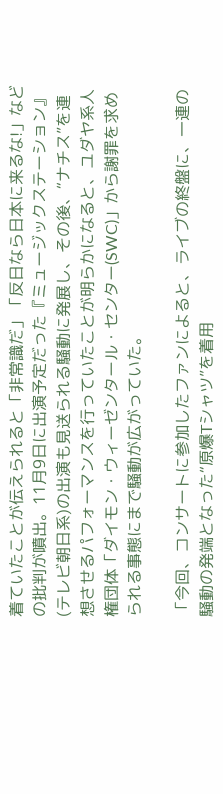着ていたことが伝えられると「非常識だ」「反日なら日本に来るな!」などの批判が噴出。11月9日に出演予定だった『ミュージックステーション』(テレビ朝日系)の出演も見送られる騒動に発展し、その後、“ナチス”を連想させるパフォーマンスを行っていたことが明らかになると、ユダヤ系人権団体「ダイモン・ウィーゼンタール・センター(SWC)」から謝罪を求められる事態にまで騒動が広がっていた。

「今回、コンサートに参加したファンによると、ライブの終盤に、一連の騒動の発端となった“原爆Tシャツ”を着用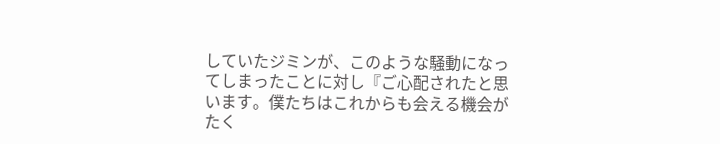していたジミンが、このような騒動になってしまったことに対し『ご心配されたと思います。僕たちはこれからも会える機会がたく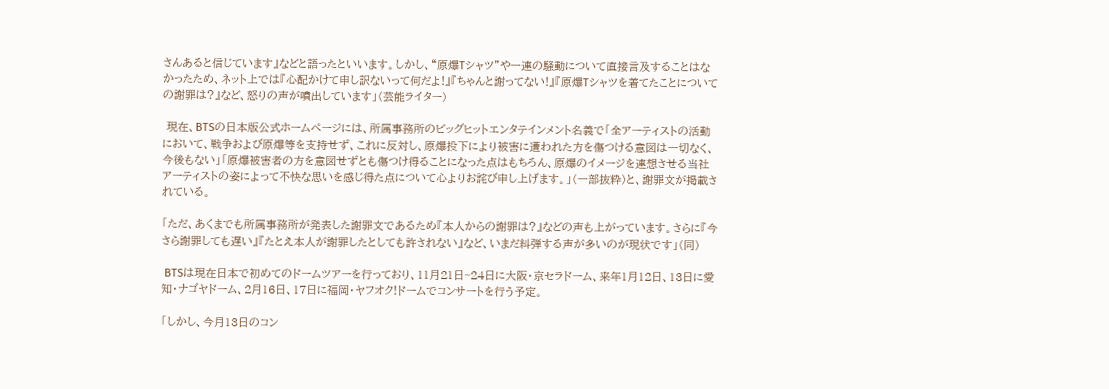さんあると信じています』などと語ったといいます。しかし、“原爆Tシャツ”や一連の騒動について直接言及することはなかったため、ネット上では『心配かけて申し訳ないって何だよ!』『ちゃんと謝ってない!』『原爆Tシャツを着てたことについての謝罪は?』など、怒りの声が噴出しています」(芸能ライター)

 現在、BTSの日本版公式ホームページには、所属事務所のビッグヒットエンタテインメント名義で「全アーティストの活動において、戦争および原爆等を支持せず、これに反対し、原爆投下により被害に遭われた方を傷つける意図は一切なく、今後もない」「原爆被害者の方を意図せずとも傷つけ得ることになった点はもちろん、原爆のイメージを連想させる当社アーティストの姿によって不快な思いを感じ得た点について心よりお詫び申し上げます。」(一部抜粋)と、謝罪文が掲載されている。

「ただ、あくまでも所属事務所が発表した謝罪文であるため『本人からの謝罪は?』などの声も上がっています。さらに『今さら謝罪しても遅い』『たとえ本人が謝罪したとしても許されない』など、いまだ糾弾する声が多いのが現状です」(同)

 BTSは現在日本で初めてのドームツアーを行っており、11月21日~24日に大阪・京セラドーム、来年1月12日、13日に愛知・ナゴヤドーム、2月16日、17日に福岡・ヤフオク!ドームでコンサートを行う予定。

「しかし、今月13日のコン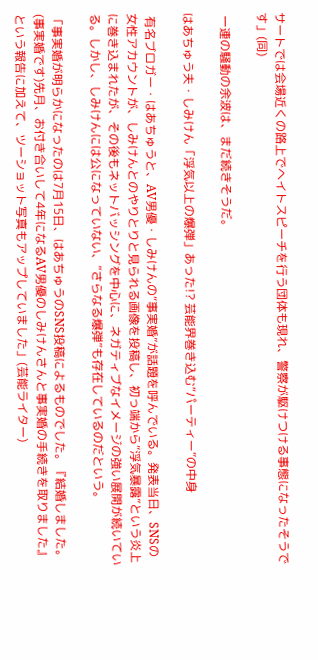サートでは会場近くの路上でヘイトスピーチを行う団体も現れ、警察が駆けつける事態になったそうです」(同)

 一連の騒動の余波は、まだ続きそうだ。

はあちゅう夫・しみけん「浮気以上の爆弾」あった!? 芸能界巻き込む“パーティー”の中身

 有名ブロガー・はあちゅうと、AV男優・しみけんの“事実婚”が話題を呼んでいる。発表当日、SNSの女性アカウントが、しみけんとのやりとりと見られる画像を投稿し、初っ端から“浮気暴露”という炎上に巻き込まれたが、その後もネットバッシングを中心に、ネガティブなイメージの強い展開が続いている。しかし、しみけんには公になっていない、“さらなる爆弾”も存在しているのだという。

「事実婚が明らかになったのは7月15日、はあちゅうのSNS投稿によるものでした。『結婚しました。(事実婚です)先月、お付き合いして4年になるAV男優のしみけんさんと事実婚の手続きを取りました』という報告に加えて、ツーショット写真もアップしていました」(芸能ライター)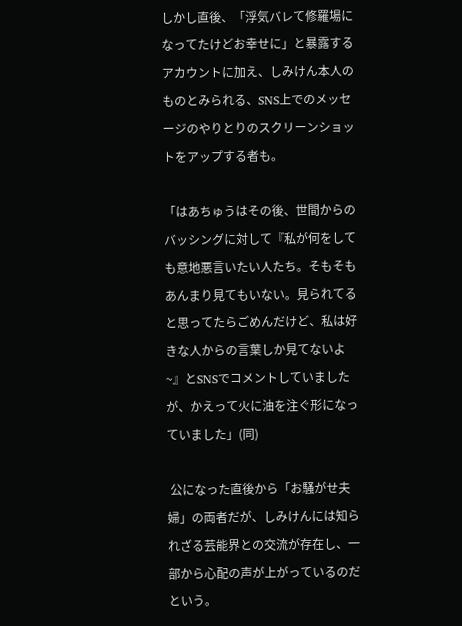しかし直後、「浮気バレて修羅場になってたけどお幸せに」と暴露するアカウントに加え、しみけん本人のものとみられる、SNS上でのメッセージのやりとりのスクリーンショットをアップする者も。

「はあちゅうはその後、世間からのバッシングに対して『私が何をしても意地悪言いたい人たち。そもそもあんまり見てもいない。見られてると思ってたらごめんだけど、私は好きな人からの言葉しか見てないよ~』とSNSでコメントしていましたが、かえって火に油を注ぐ形になっていました」(同)

 公になった直後から「お騒がせ夫婦」の両者だが、しみけんには知られざる芸能界との交流が存在し、一部から心配の声が上がっているのだという。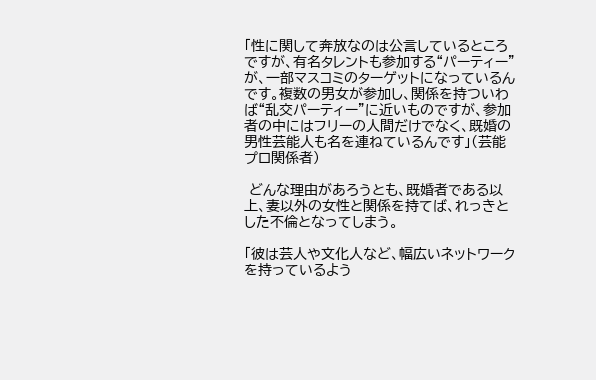「性に関して奔放なのは公言しているところですが、有名タレントも参加する“パーティー”が、一部マスコミのターゲットになっているんです。複数の男女が参加し、関係を持ついわば“乱交パーティー”に近いものですが、参加者の中にはフリーの人間だけでなく、既婚の男性芸能人も名を連ねているんです」(芸能プロ関係者)

 どんな理由があろうとも、既婚者である以上、妻以外の女性と関係を持てば、れっきとした不倫となってしまう。

「彼は芸人や文化人など、幅広いネットワークを持っているよう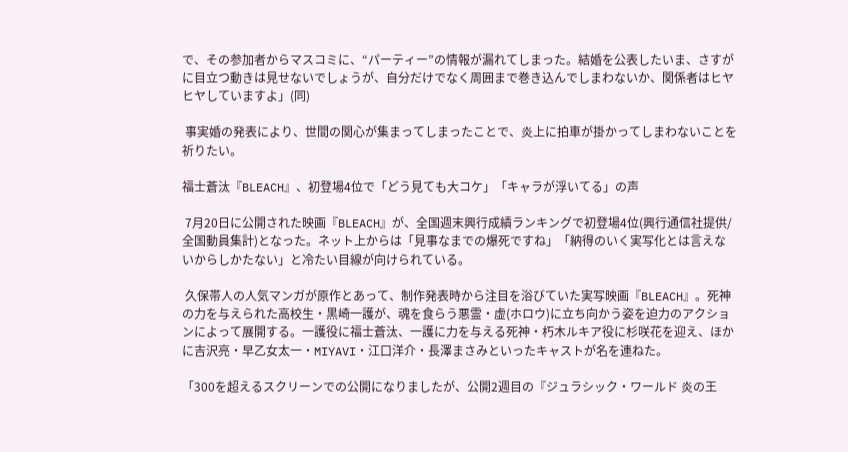で、その参加者からマスコミに、“パーティー”の情報が漏れてしまった。結婚を公表したいま、さすがに目立つ動きは見せないでしょうが、自分だけでなく周囲まで巻き込んでしまわないか、関係者はヒヤヒヤしていますよ」(同)

 事実婚の発表により、世間の関心が集まってしまったことで、炎上に拍車が掛かってしまわないことを祈りたい。

福士蒼汰『BLEACH』、初登場4位で「どう見ても大コケ」「キャラが浮いてる」の声

 7月20日に公開された映画『BLEACH』が、全国週末興行成績ランキングで初登場4位(興行通信社提供/全国動員集計)となった。ネット上からは「見事なまでの爆死ですね」「納得のいく実写化とは言えないからしかたない」と冷たい目線が向けられている。

 久保帯人の人気マンガが原作とあって、制作発表時から注目を浴びていた実写映画『BLEACH』。死神の力を与えられた高校生・黒崎一護が、魂を食らう悪霊・虚(ホロウ)に立ち向かう姿を迫力のアクションによって展開する。一護役に福士蒼汰、一護に力を与える死神・朽木ルキア役に杉咲花を迎え、ほかに吉沢亮・早乙女太一・MIYAVI・江口洋介・長澤まさみといったキャストが名を連ねた。

「300を超えるスクリーンでの公開になりましたが、公開2週目の『ジュラシック・ワールド 炎の王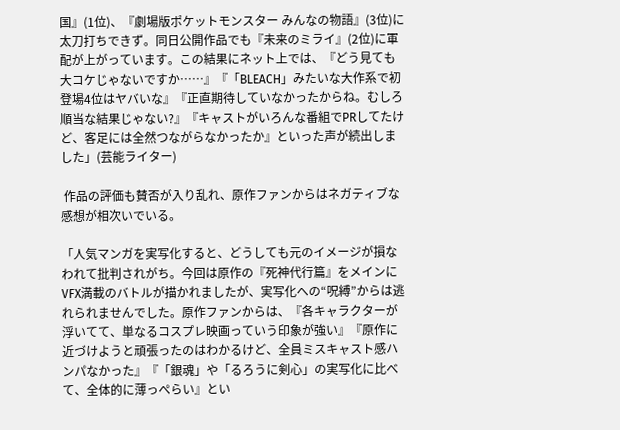国』(1位)、『劇場版ポケットモンスター みんなの物語』(3位)に太刀打ちできず。同日公開作品でも『未来のミライ』(2位)に軍配が上がっています。この結果にネット上では、『どう見ても大コケじゃないですか……』『「BLEACH」みたいな大作系で初登場4位はヤバいな』『正直期待していなかったからね。むしろ順当な結果じゃない?』『キャストがいろんな番組でPRしてたけど、客足には全然つながらなかったか』といった声が続出しました」(芸能ライター)

 作品の評価も賛否が入り乱れ、原作ファンからはネガティブな感想が相次いでいる。

「人気マンガを実写化すると、どうしても元のイメージが損なわれて批判されがち。今回は原作の『死神代行篇』をメインにVFX満載のバトルが描かれましたが、実写化への“呪縛”からは逃れられませんでした。原作ファンからは、『各キャラクターが浮いてて、単なるコスプレ映画っていう印象が強い』『原作に近づけようと頑張ったのはわかるけど、全員ミスキャスト感ハンパなかった』『「銀魂」や「るろうに剣心」の実写化に比べて、全体的に薄っぺらい』とい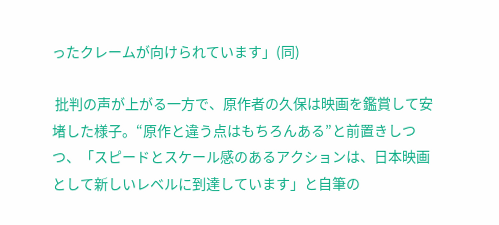ったクレームが向けられています」(同)

 批判の声が上がる一方で、原作者の久保は映画を鑑賞して安堵した様子。“原作と違う点はもちろんある”と前置きしつつ、「スピードとスケール感のあるアクションは、日本映画として新しいレベルに到達しています」と自筆の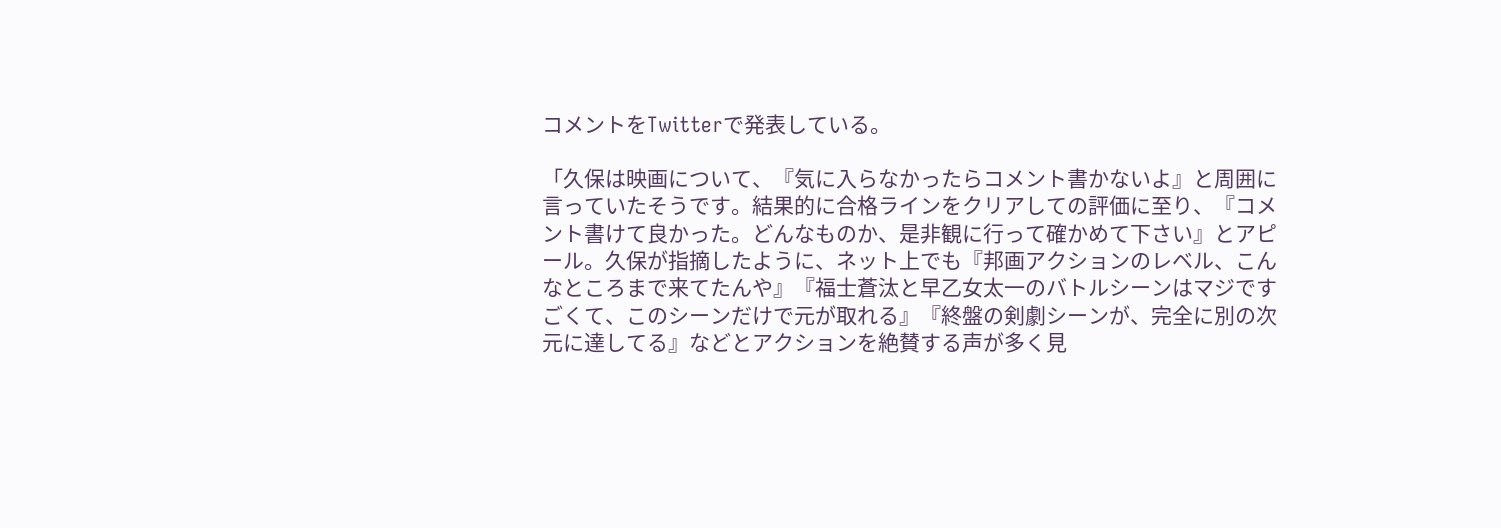コメントをTwitterで発表している。

「久保は映画について、『気に入らなかったらコメント書かないよ』と周囲に言っていたそうです。結果的に合格ラインをクリアしての評価に至り、『コメント書けて良かった。どんなものか、是非観に行って確かめて下さい』とアピール。久保が指摘したように、ネット上でも『邦画アクションのレベル、こんなところまで来てたんや』『福士蒼汰と早乙女太一のバトルシーンはマジですごくて、このシーンだけで元が取れる』『終盤の剣劇シーンが、完全に別の次元に達してる』などとアクションを絶賛する声が多く見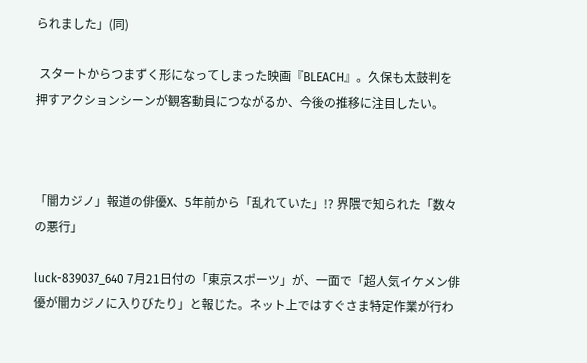られました」(同)

 スタートからつまずく形になってしまった映画『BLEACH』。久保も太鼓判を押すアクションシーンが観客動員につながるか、今後の推移に注目したい。



「闇カジノ」報道の俳優X、5年前から「乱れていた」!? 界隈で知られた「数々の悪行」

luck-839037_640 7月21日付の「東京スポーツ」が、一面で「超人気イケメン俳優が闇カジノに入りびたり」と報じた。ネット上ではすぐさま特定作業が行わ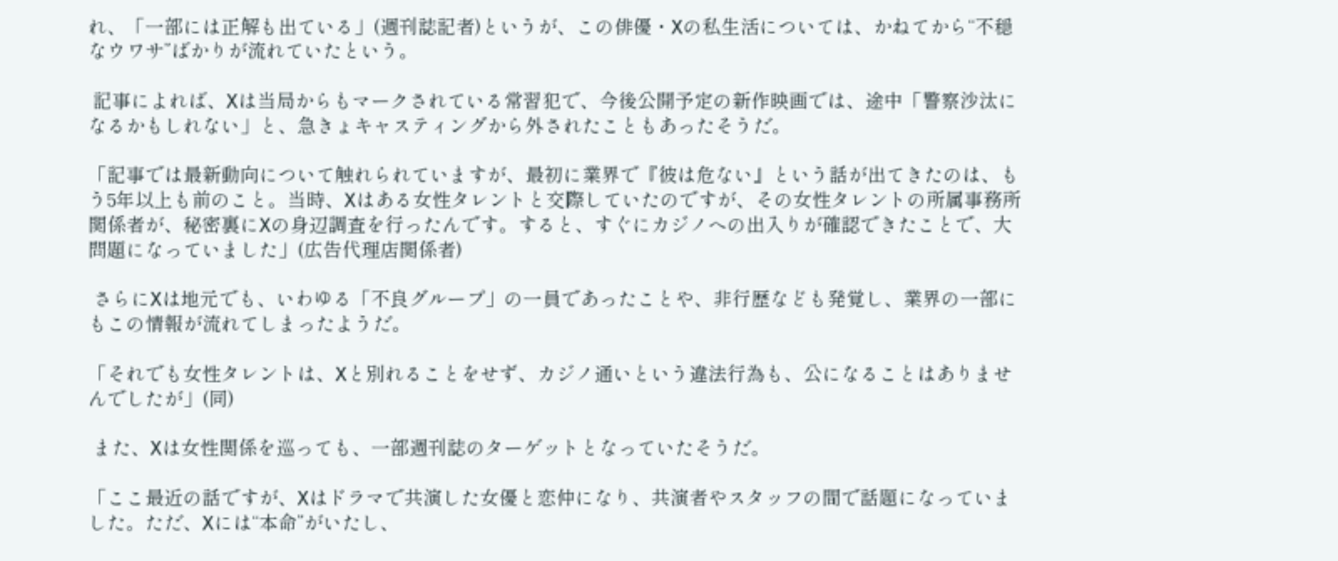れ、「一部には正解も出ている」(週刊誌記者)というが、この俳優・Xの私生活については、かねてから“不穏なウワサ”ばかりが流れていたという。

 記事によれば、Xは当局からもマークされている常習犯で、今後公開予定の新作映画では、途中「警察沙汰になるかもしれない」と、急きょキャスティングから外されたこともあったそうだ。

「記事では最新動向について触れられていますが、最初に業界で『彼は危ない』という話が出てきたのは、もう5年以上も前のこと。当時、Xはある女性タレントと交際していたのですが、その女性タレントの所属事務所関係者が、秘密裏にXの身辺調査を行ったんです。すると、すぐにカジノへの出入りが確認できたことで、大問題になっていました」(広告代理店関係者)

 さらにXは地元でも、いわゆる「不良グループ」の一員であったことや、非行歴なども発覚し、業界の一部にもこの情報が流れてしまったようだ。

「それでも女性タレントは、Xと別れることをせず、カジノ通いという違法行為も、公になることはありませんでしたが」(同)

 また、Xは女性関係を巡っても、一部週刊誌のターゲットとなっていたそうだ。

「ここ最近の話ですが、Xはドラマで共演した女優と恋仲になり、共演者やスタッフの間で話題になっていました。ただ、Xには“本命”がいたし、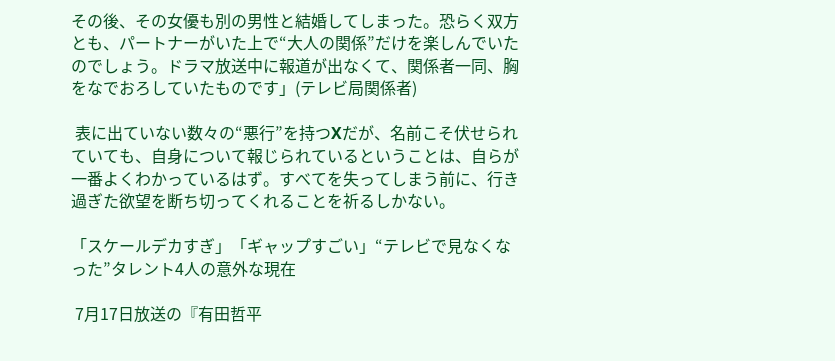その後、その女優も別の男性と結婚してしまった。恐らく双方とも、パートナーがいた上で“大人の関係”だけを楽しんでいたのでしょう。ドラマ放送中に報道が出なくて、関係者一同、胸をなでおろしていたものです」(テレビ局関係者)

 表に出ていない数々の“悪行”を持つXだが、名前こそ伏せられていても、自身について報じられているということは、自らが一番よくわかっているはず。すべてを失ってしまう前に、行き過ぎた欲望を断ち切ってくれることを祈るしかない。

「スケールデカすぎ」「ギャップすごい」“テレビで見なくなった”タレント4人の意外な現在

 7月17日放送の『有田哲平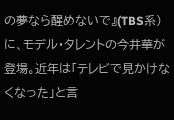の夢なら醒めないで』(TBS系)に、モデル・タレントの今井華が登場。近年は「テレビで見かけなくなった」と言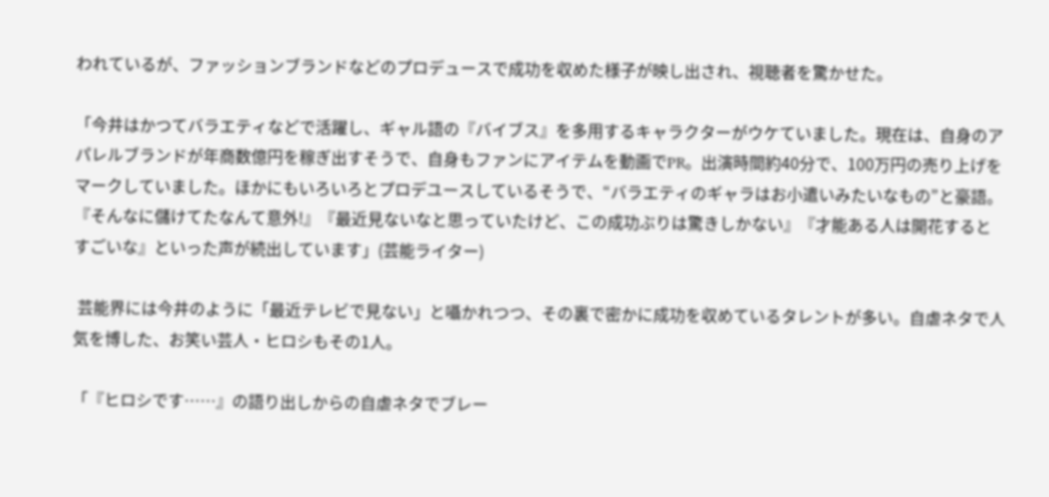われているが、ファッションブランドなどのプロデュースで成功を収めた様子が映し出され、視聴者を驚かせた。

「今井はかつてバラエティなどで活躍し、ギャル語の『バイブス』を多用するキャラクターがウケていました。現在は、自身のアパレルブランドが年商数億円を稼ぎ出すそうで、自身もファンにアイテムを動画でPR。出演時間約40分で、100万円の売り上げをマークしていました。ほかにもいろいろとプロデユースしているそうで、“バラエティのギャラはお小遣いみたいなもの”と豪語。『そんなに儲けてたなんて意外!』『最近見ないなと思っていたけど、この成功ぶりは驚きしかない』『才能ある人は開花するとすごいな』といった声が続出しています」(芸能ライター)

 芸能界には今井のように「最近テレビで見ない」と囁かれつつ、その裏で密かに成功を収めているタレントが多い。自虐ネタで人気を博した、お笑い芸人・ヒロシもその1人。

「『ヒロシです……』の語り出しからの自虐ネタでブレー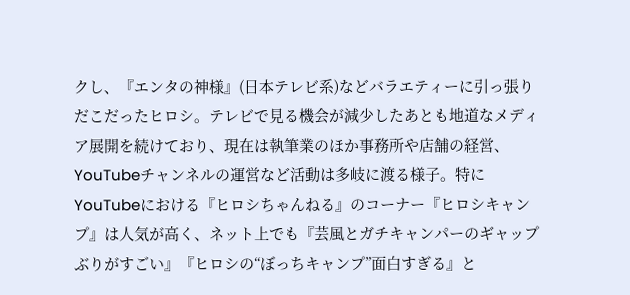クし、『エンタの神様』(日本テレビ系)などバラエティーに引っ張りだこだったヒロシ。テレビで見る機会が減少したあとも地道なメディア展開を続けており、現在は執筆業のほか事務所や店舗の経営、YouTubeチャンネルの運営など活動は多岐に渡る様子。特にYouTubeにおける『ヒロシちゃんねる』のコーナー『ヒロシキャンプ』は人気が高く、ネット上でも『芸風とガチキャンパーのギャップぶりがすごい』『ヒロシの“ぼっちキャンプ”面白すぎる』と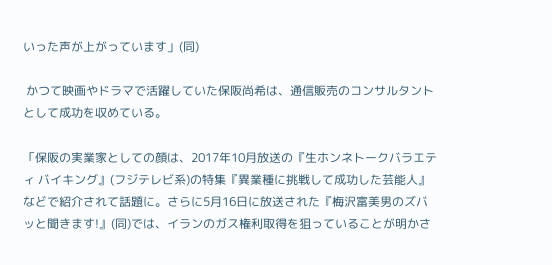いった声が上がっています」(同)

 かつて映画やドラマで活躍していた保阪尚希は、通信販売のコンサルタントとして成功を収めている。

「保阪の実業家としての顔は、2017年10月放送の『生ホンネトークバラエティ バイキング』(フジテレビ系)の特集『異業種に挑戦して成功した芸能人』などで紹介されて話題に。さらに5月16日に放送された『梅沢富美男のズバッと聞きます!』(同)では、イランのガス権利取得を狙っていることが明かさ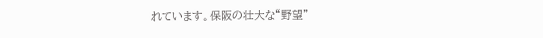れています。保阪の壮大な“野望”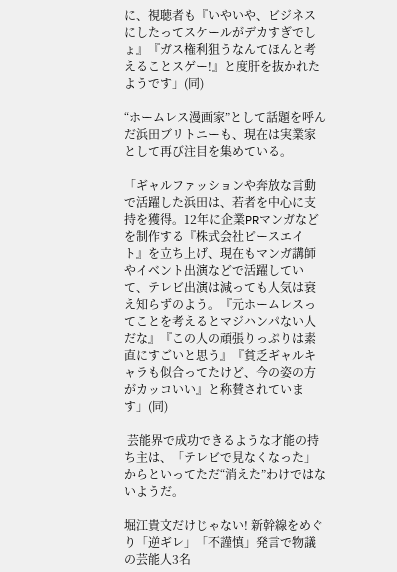に、視聴者も『いやいや、ビジネスにしたってスケールがデカすぎでしょ』『ガス権利狙うなんてほんと考えることスゲー!』と度肝を抜かれたようです」(同)

“ホームレス漫画家”として話題を呼んだ浜田ブリトニーも、現在は実業家として再び注目を集めている。

「ギャルファッションや奔放な言動で活躍した浜田は、若者を中心に支持を獲得。12年に企業PRマンガなどを制作する『株式会社ピースエイト』を立ち上げ、現在もマンガ講師やイベント出演などで活躍していて、テレビ出演は減っても人気は衰え知らずのよう。『元ホームレスってことを考えるとマジハンパない人だな』『この人の頑張りっぷりは素直にすごいと思う』『貧乏ギャルキャラも似合ってたけど、今の姿の方がカッコいい』と称賛されています」(同)

 芸能界で成功できるような才能の持ち主は、「テレビで見なくなった」からといってただ“消えた”わけではないようだ。

堀江貴文だけじゃない! 新幹線をめぐり「逆ギレ」「不謹慎」発言で物議の芸能人3名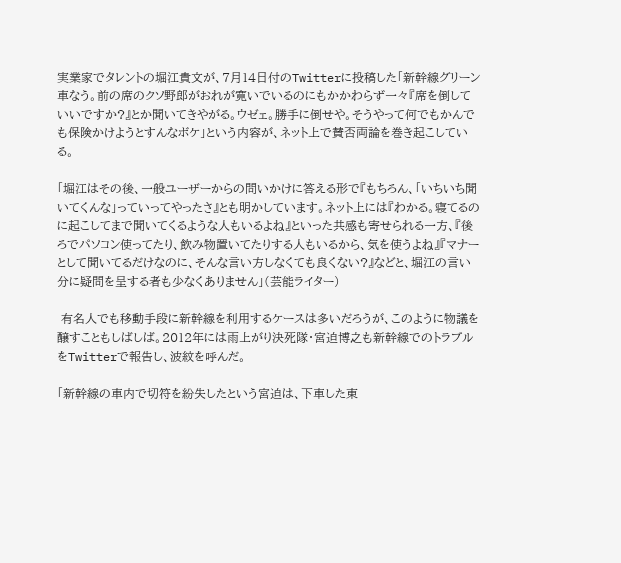実業家でタレントの堀江貴文が、7月14日付のTwitterに投稿した「新幹線グリーン車なう。前の席のクソ野郎がおれが寛いでいるのにもかかわらず一々『席を倒していいですか?』とか聞いてきやがる。ウゼェ。勝手に倒せや。そうやって何でもかんでも保険かけようとすんなボケ」という内容が、ネット上で賛否両論を巻き起こしている。

「堀江はその後、一般ユーザーからの問いかけに答える形で『もちろん、「いちいち聞いてくんな」っていってやったさ』とも明かしています。ネット上には『わかる。寝てるのに起こしてまで聞いてくるような人もいるよね』といった共感も寄せられる一方、『後ろでパソコン使ってたり、飲み物置いてたりする人もいるから、気を使うよね』『マナーとして聞いてるだけなのに、そんな言い方しなくても良くない?』などと、堀江の言い分に疑問を呈する者も少なくありません」(芸能ライター)

 有名人でも移動手段に新幹線を利用するケースは多いだろうが、このように物議を醸すこともしばしば。2012年には雨上がり決死隊・宮迫博之も新幹線でのトラブルをTwitterで報告し、波紋を呼んだ。

「新幹線の車内で切符を紛失したという宮迫は、下車した東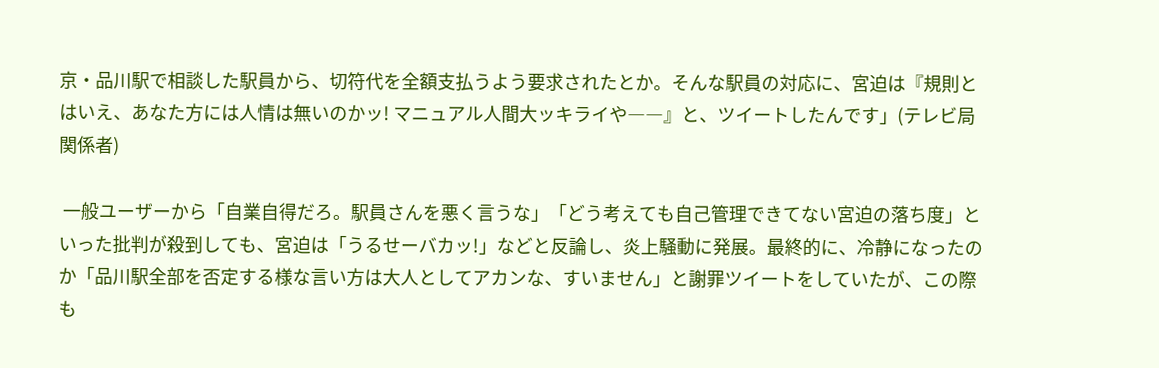京・品川駅で相談した駅員から、切符代を全額支払うよう要求されたとか。そんな駅員の対応に、宮迫は『規則とはいえ、あなた方には人情は無いのかッ! マニュアル人間大ッキライや――』と、ツイートしたんです」(テレビ局関係者)

 一般ユーザーから「自業自得だろ。駅員さんを悪く言うな」「どう考えても自己管理できてない宮迫の落ち度」といった批判が殺到しても、宮迫は「うるせーバカッ!」などと反論し、炎上騒動に発展。最終的に、冷静になったのか「品川駅全部を否定する様な言い方は大人としてアカンな、すいません」と謝罪ツイートをしていたが、この際も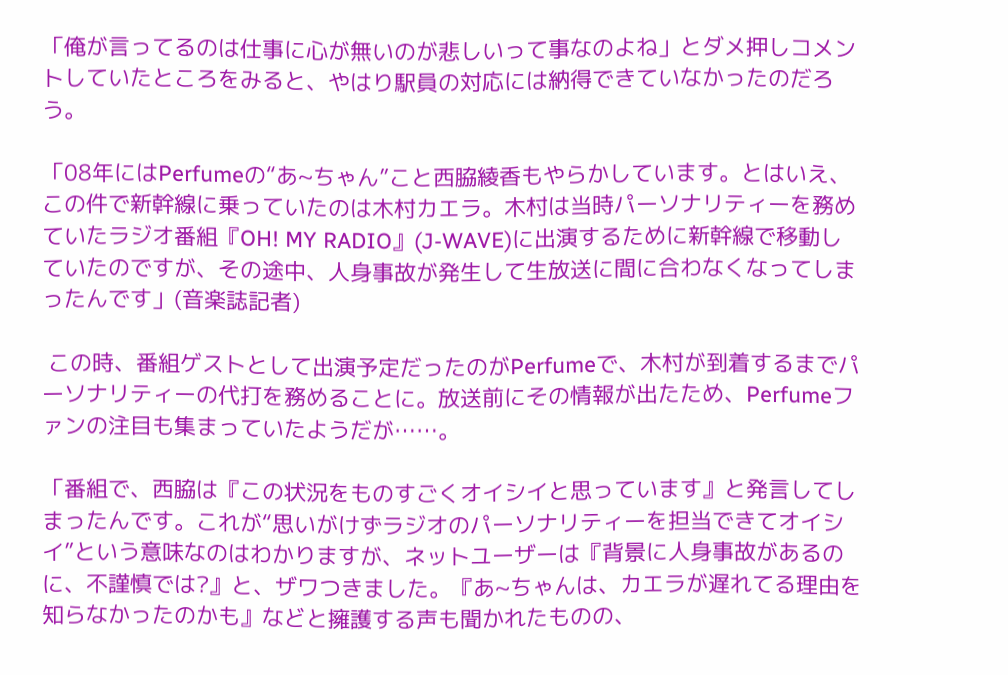「俺が言ってるのは仕事に心が無いのが悲しいって事なのよね」とダメ押しコメントしていたところをみると、やはり駅員の対応には納得できていなかったのだろう。

「08年にはPerfumeの“あ~ちゃん”こと西脇綾香もやらかしています。とはいえ、この件で新幹線に乗っていたのは木村カエラ。木村は当時パーソナリティーを務めていたラジオ番組『OH! MY RADIO』(J-WAVE)に出演するために新幹線で移動していたのですが、その途中、人身事故が発生して生放送に間に合わなくなってしまったんです」(音楽誌記者)

 この時、番組ゲストとして出演予定だったのがPerfumeで、木村が到着するまでパーソナリティーの代打を務めることに。放送前にその情報が出たため、Perfumeファンの注目も集まっていたようだが……。

「番組で、西脇は『この状況をものすごくオイシイと思っています』と発言してしまったんです。これが“思いがけずラジオのパーソナリティーを担当できてオイシイ”という意味なのはわかりますが、ネットユーザーは『背景に人身事故があるのに、不謹慎では?』と、ザワつきました。『あ~ちゃんは、カエラが遅れてる理由を知らなかったのかも』などと擁護する声も聞かれたものの、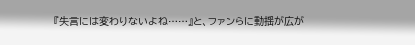『失言には変わりないよね……』と、ファンらに動揺が広が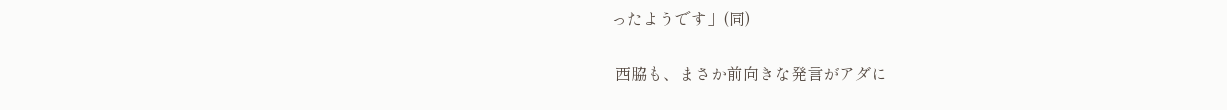ったようです」(同)

 西脇も、まさか前向きな発言がアダに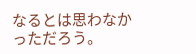なるとは思わなかっただろう。